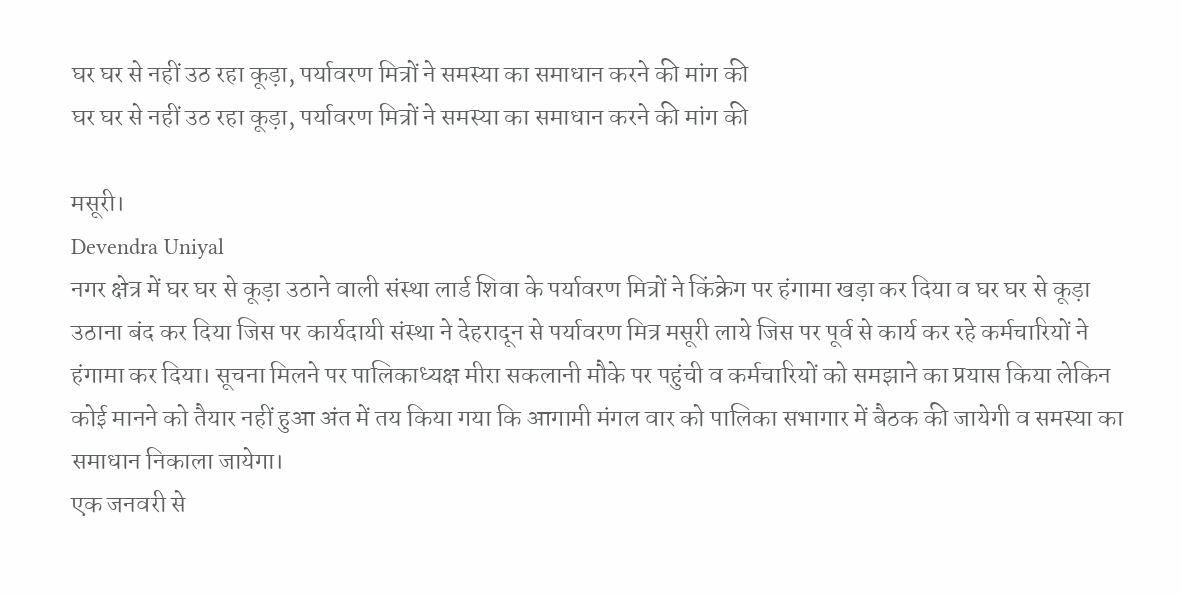घर घर से नहीं उठ रहा कूड़ा, पर्यावरण मित्रों ने समस्या का समाधान करने की मांग की
घर घर से नहीं उठ रहा कूड़ा, पर्यावरण मित्रों ने समस्या का समाधान करने की मांग की

मसूरी।
Devendra Uniyal
नगर क्षेत्र में घर घर से कूड़ा उठाने वाली संस्था लार्ड शिवा के पर्यावरण मित्रों ने किंक्रेग पर हंगामा खड़ा कर दिया व घर घर से कूड़ा उठाना बंद कर दिया जिस पर कार्यदायी संस्था ने देहरादून से पर्यावरण मित्र मसूरी लाये जिस पर पूर्व से कार्य कर रहे कर्मचारियों ने हंगामा कर दिया। सूचना मिलने पर पालिकाध्यक्ष मीरा सकलानी मौके पर पहुंची व कर्मचारियों को समझाने का प्रयास किया लेकिन कोई मानने को तैयार नहीं हुआ अंत में तय किया गया कि आगामी मंगल वार को पालिका सभागार में बैठक की जायेगी व समस्या का समाधान निकाला जायेगा।
एक जनवरी से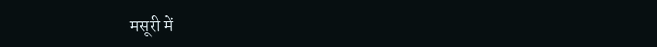मसूरी में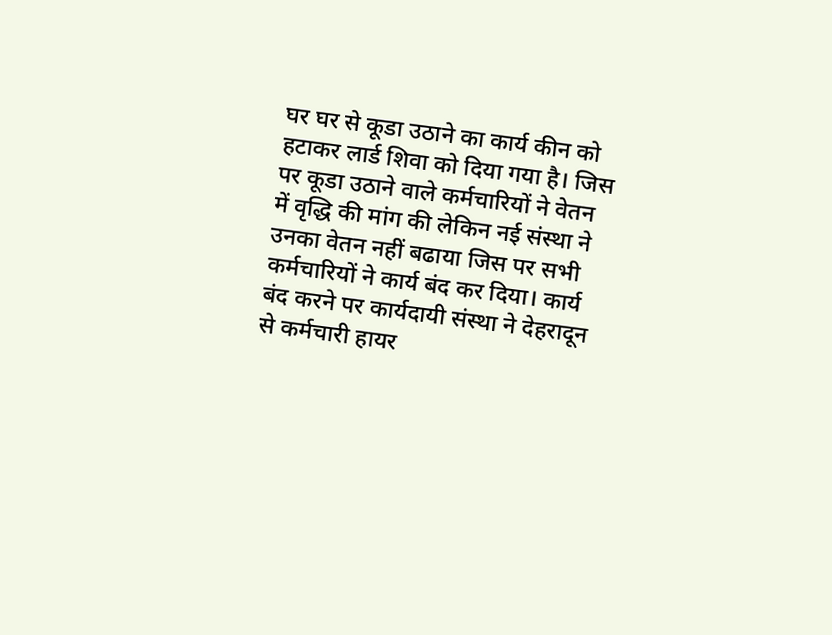घर घर से कूडा उठाने का कार्य कीन को हटाकर लार्ड शिवा को दिया गया है। जिस पर कूडा उठाने वाले कर्मचारियों ने वेतन में वृद्धि की मांग की लेकिन नई संस्था ने उनका वेतन नहीं बढाया जिस पर सभी कर्मचारियों ने कार्य बंद कर दिया। कार्य बंद करने पर कार्यदायी संस्था ने देहरादून से कर्मचारी हायर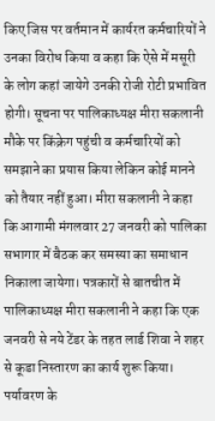किए जिस पर वर्तमान में कार्यरत कर्मचारियों ने उनका विरोध किया व कहा कि ऐसे में मसूरी के लोग कहां जायेगे उनकी रोजी रोटी प्रभावित होगी। सूचना पर पालिकाध्यक्ष मीरा सकलानी मौके पर किंक्रेग पहुंची व कर्मचारियों को समझाने का प्रयास किया लेकिन कोई मानने को तैयार नहीं हुआ। मीरा सकलानी ने कहा कि आगामी मंगलवार 27 जनवरी को पालिका सभागार में बैठक कर समस्या का समाधान निकाला जायेगा। पत्रकारों से बातचीत में पालिकाध्यक्ष मीरा सकलानी ने कहा कि एक जनवरी से नये टेंडर के तहत लार्ड शिवा ने शहर से कूडा निस्तारण का कार्य शुरू किया। पर्यावरण के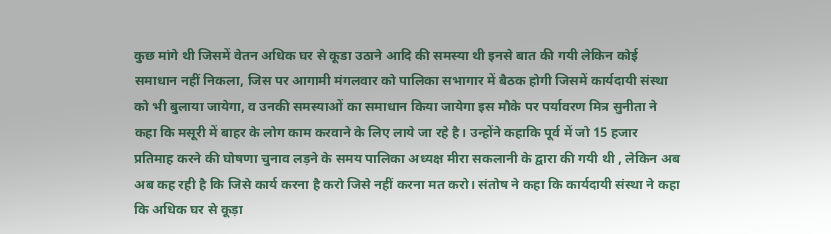कुछ मांगे थी जिसमें वेतन अधिक घर से कूडा उठाने आदि की समस्या थी इनसे बात की गयी लेकिन कोई समाधान नहीं निकला, जिस पर आगामी मंगलवार को पालिका सभागार में बैठक होगी जिसमें कार्यदायी संस्था को भी बुलाया जायेगा, व उनकी समस्याओं का समाधान किया जायेगा इस मौके पर पर्यावरण मित्र सुनीता ने कहा कि मसूरी में बाहर के लोग काम करवाने के लिए लाये जा रहे है। उन्होंने कहाकि पूर्व में जो 15 हजार प्रतिमाह करने की घोषणा चुनाव लड़ने के समय पालिका अध्यक्ष मीरा सकलानी के द्वारा की गयी थी , लेकिन अब अब कह रही है कि जिसे कार्य करना है करो जिसे नहीं करना मत करो। संतोष ने कहा कि कार्यदायी संस्था ने कहा कि अधिक घर से कूड़ा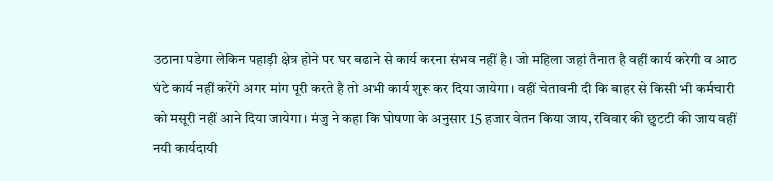उठाना पडेगा लेकिन पहाड़ी क्षेत्र होने पर घर बढाने से कार्य करना संभव नहीं है। जो महिला जहां तैनात है वहीं कार्य करेगी व आठ घंटे कार्य नहीं करेंगे अगर मांग पूरी करते है तो अभी कार्य शुरू कर दिया जायेगा। वहीं चेतावनी दी कि बाहर से किसी भी कर्मचारी को मसूरी नहीं आने दिया जायेगा। मंजु ने कहा कि घोषणा के अनुसार 15 हजार वेतन किया जाय, रविवार की छुटटी की जाय वहीं नयी कार्यदायी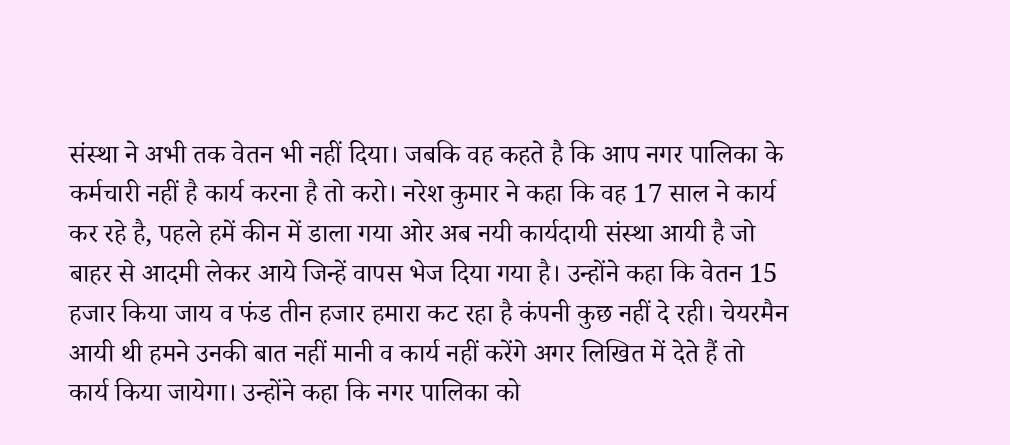संस्था ने अभी तक वेतन भी नहीं दिया। जबकि वह कहते है कि आप नगर पालिका के कर्मचारी नहीं है कार्य करना है तो करो। नरेश कुमार ने कहा कि वह 17 साल ने कार्य कर रहे है, पहले हमें कीन में डाला गया ओर अब नयी कार्यदायी संस्था आयी है जो बाहर से आदमी लेकर आये जिन्हें वापस भेज दिया गया है। उन्होंने कहा कि वेतन 15 हजार किया जाय व फंड तीन हजार हमारा कट रहा है कंपनी कुछ नहीं दे रही। चेयरमैन आयी थी हमने उनकी बात नहीं मानी व कार्य नहीं करेंगे अगर लिखित में देते हैं तो कार्य किया जायेगा। उन्होंने कहा कि नगर पालिका को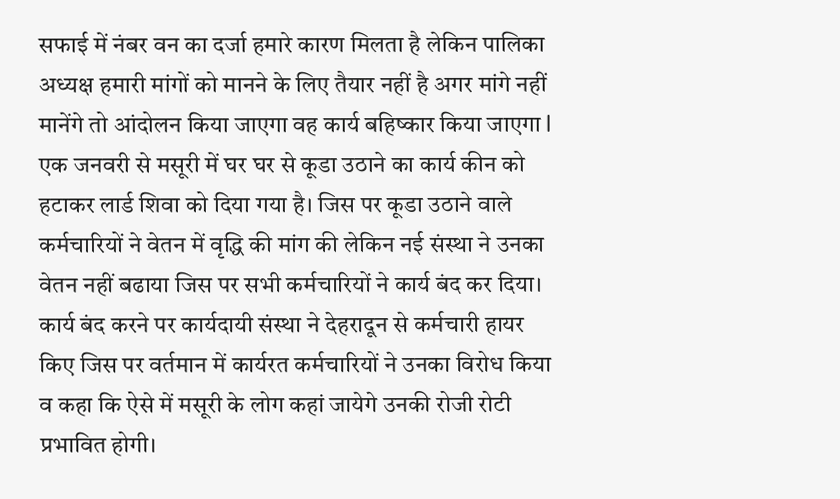सफाई में नंबर वन का दर्जा हमारे कारण मिलता है लेकिन पालिका अध्यक्ष हमारी मांगों को मानने के लिए तैयार नहीं है अगर मांगे नहीं मानेंगे तो आंदोलन किया जाएगा वह कार्य बहिष्कार किया जाएगा l
एक जनवरी से मसूरी में घर घर से कूडा उठाने का कार्य कीन को हटाकर लार्ड शिवा को दिया गया है। जिस पर कूडा उठाने वाले कर्मचारियों ने वेतन में वृद्धि की मांग की लेकिन नई संस्था ने उनका वेतन नहीं बढाया जिस पर सभी कर्मचारियों ने कार्य बंद कर दिया। कार्य बंद करने पर कार्यदायी संस्था ने देहरादून से कर्मचारी हायर किए जिस पर वर्तमान में कार्यरत कर्मचारियों ने उनका विरोध किया व कहा कि ऐसे में मसूरी के लोग कहां जायेगे उनकी रोजी रोटी प्रभावित होगी।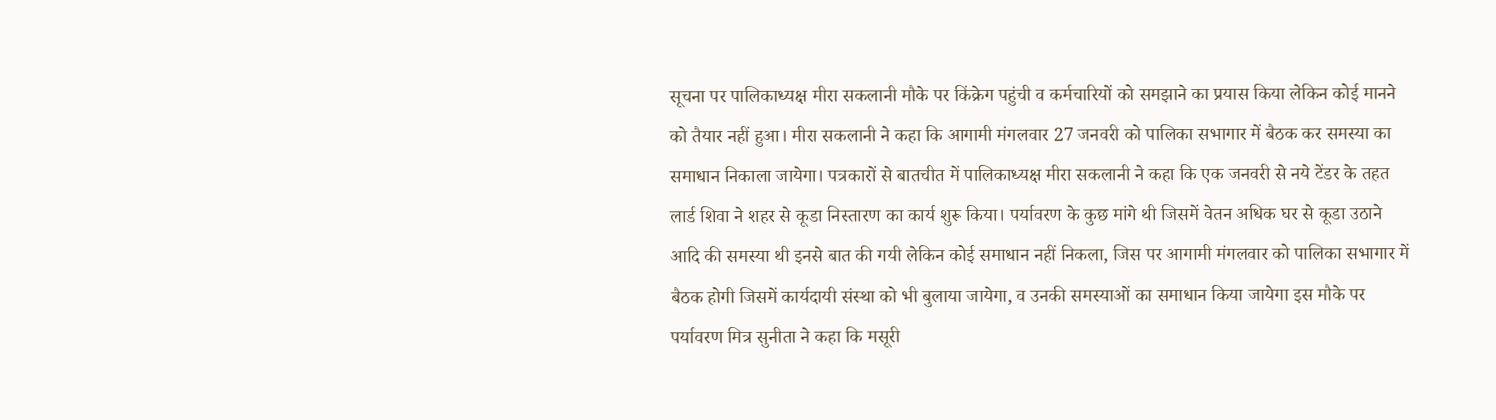सूचना पर पालिकाध्यक्ष मीरा सकलानी मौके पर किंक्रेग पहुंची व कर्मचारियों को समझाने का प्रयास किया लेकिन कोई मानने को तैयार नहीं हुआ। मीरा सकलानी ने कहा कि आगामी मंगलवार 27 जनवरी को पालिका सभागार में बैठक कर समस्या का समाधान निकाला जायेगा। पत्रकारों से बातचीत में पालिकाध्यक्ष मीरा सकलानी ने कहा कि एक जनवरी से नये टेंडर के तहत लार्ड शिवा ने शहर से कूडा निस्तारण का कार्य शुरू किया। पर्यावरण के कुछ मांगे थी जिसमें वेतन अधिक घर से कूडा उठाने आदि की समस्या थी इनसे बात की गयी लेकिन कोई समाधान नहीं निकला, जिस पर आगामी मंगलवार को पालिका सभागार में बैठक होगी जिसमें कार्यदायी संस्था को भी बुलाया जायेगा, व उनकी समस्याओं का समाधान किया जायेगा इस मौके पर पर्यावरण मित्र सुनीता ने कहा कि मसूरी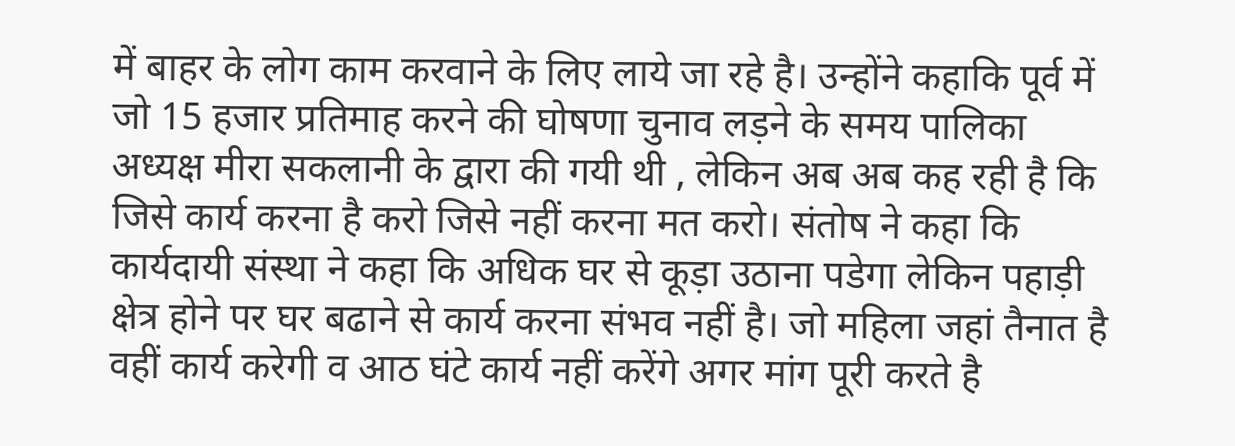में बाहर के लोग काम करवाने के लिए लाये जा रहे है। उन्होंने कहाकि पूर्व में जो 15 हजार प्रतिमाह करने की घोषणा चुनाव लड़ने के समय पालिका अध्यक्ष मीरा सकलानी के द्वारा की गयी थी , लेकिन अब अब कह रही है कि जिसे कार्य करना है करो जिसे नहीं करना मत करो। संतोष ने कहा कि कार्यदायी संस्था ने कहा कि अधिक घर से कूड़ा उठाना पडेगा लेकिन पहाड़ी क्षेत्र होने पर घर बढाने से कार्य करना संभव नहीं है। जो महिला जहां तैनात है वहीं कार्य करेगी व आठ घंटे कार्य नहीं करेंगे अगर मांग पूरी करते है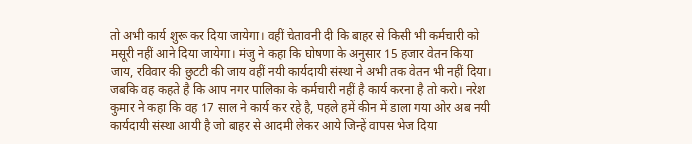तो अभी कार्य शुरू कर दिया जायेगा। वहीं चेतावनी दी कि बाहर से किसी भी कर्मचारी को मसूरी नहीं आने दिया जायेगा। मंजु ने कहा कि घोषणा के अनुसार 15 हजार वेतन किया जाय, रविवार की छुटटी की जाय वहीं नयी कार्यदायी संस्था ने अभी तक वेतन भी नहीं दिया। जबकि वह कहते है कि आप नगर पालिका के कर्मचारी नहीं है कार्य करना है तो करो। नरेश कुमार ने कहा कि वह 17 साल ने कार्य कर रहे है, पहले हमें कीन में डाला गया ओर अब नयी कार्यदायी संस्था आयी है जो बाहर से आदमी लेकर आये जिन्हें वापस भेज दिया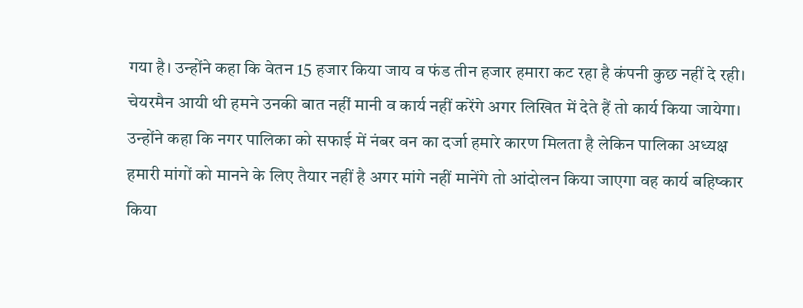गया है। उन्होंने कहा कि वेतन 15 हजार किया जाय व फंड तीन हजार हमारा कट रहा है कंपनी कुछ नहीं दे रही। चेयरमैन आयी थी हमने उनकी बात नहीं मानी व कार्य नहीं करेंगे अगर लिखित में देते हैं तो कार्य किया जायेगा। उन्होंने कहा कि नगर पालिका को सफाई में नंबर वन का दर्जा हमारे कारण मिलता है लेकिन पालिका अध्यक्ष हमारी मांगों को मानने के लिए तैयार नहीं है अगर मांगे नहीं मानेंगे तो आंदोलन किया जाएगा वह कार्य बहिष्कार किया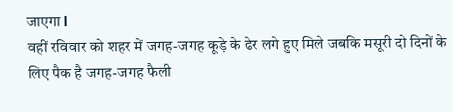जाएगा l
वहीं रविवार को शहर में जगह-जगह कूड़े के ढेर लगे हुए मिले जबकि मसूरी दो दिनों के लिए पैक है जगह-जगह फैली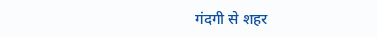गंदगी से शहर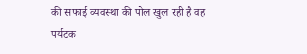की सफाई व्यवस्था की पोल खुल रही है वह पर्यटक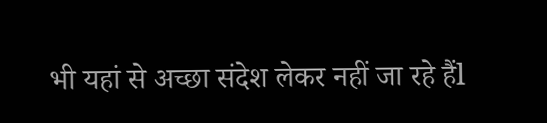भी यहां से अच्छा संदेश लेकर नहीं जा रहे हैंl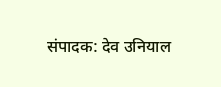संपादक: देव उनियाल